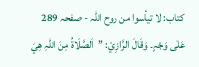کتاب: لا تیأسوا من روح اللّہ - صفحہ 289
عَلٰی وَجْہٍ۔ وَقَالَ الرَّازِيْ: ’’اَلصَّلَاۃُ مِنَ اللّٰہِ ھِيَ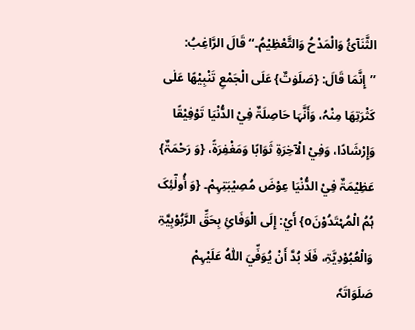الثَّنَآئُ وَالْمَدْحُ وَالتَّعْظِیْمُ۔‘‘ قَالَ الرَّاغِبُ: ’’إِنَّمَا قَالَ: {صَلَوٰتٌ} عَلَی الْجَمْعِ تَنْبِیْھًا عَلٰی کَثْرَتِھَا مِنْہُ، وَأَنَّہَا حَاصِلَۃٌ فِيْ الدُّنْیَا تَوْفِیْقًا وَإِرْشَادًا، وَفِيْ الْآخِرَۃِ ثَوَابًا وَمَغْفِرَۃً، {وَ رَحْمَۃٌ} عَظِیْمَۃٌ فِيْ الدُّنْیَا عِوْضَ مُصِیْبَتِہِمْ۔ {وَ أُولٰٓئِکَ ہُمُ الْمُہْتَدُوْنَo} أَيْ: إِلَی الْوَفَائِ بِحَقِّ الرَّبُوْبِیَّۃِ وَالْعُبُوْدِیَّۃِ، فَلَا بُدَّ أَنْ یُوَفِّيَ اللّٰہُ عَلَیْہِمْ صَلَوَاتَہٗ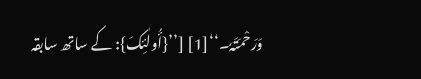وَرَحْمَتَہٗ۔‘‘[1] [’’{أُولٰئِکَ}: کے ساتھ سابقہ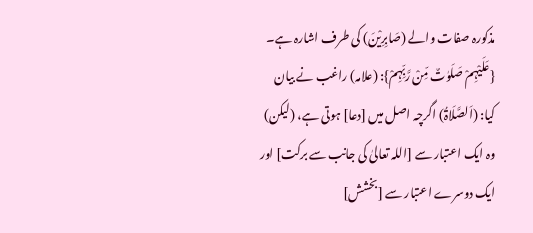مذکورہ صفات والے (صَابِرِیْنَ) کی طرف اشارہ ہے۔ {عَلَیْہِمْ صَلَوٰتٌ مِّنْ رَّبِّہِمْ}: (علامہ) راغب نے بیان کیا: (اَلصَّلَاۃُ) اگرچہ اصل میں [دعا] ہوتی ہے، (لیکن) وہ ایک اعتبار سے [اللہ تعالیٰ کی جانب سے برکت] اور ایک دوسرے اعتبار سے [بخشش]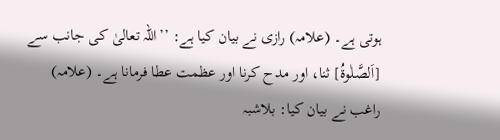ہوتی ہے۔ (علامہ) رازی نے بیان کیا ہے: ’’اللہ تعالیٰ کی جانب سے [اَلصَّلٰوۃُ] ثنا، اور مدح کرنا اور عظمت عطا فرمانا ہے۔ (علامہ) راغب نے بیان کیا: بلاشبہ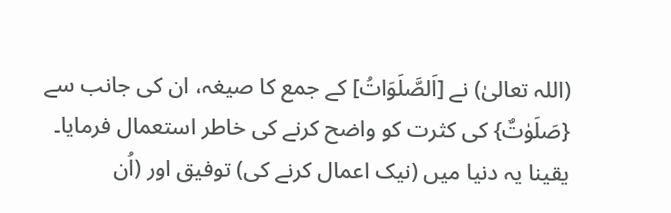(اللہ تعالیٰ) نے [اَلصَّلَوَاتُ] کے جمع کا صیغہ، ان کی جانب سے {صَلَوٰتٌ} کی کثرت کو واضح کرنے کی خاطر استعمال فرمایا۔ یقینا یہ دنیا میں (نیک اعمال کرنے کی) توفیق اور (اُن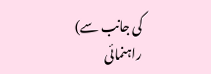کی جانب سے) راہنمائی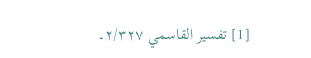[1] تفسیر القاسمي ۲/۳۲۷۔